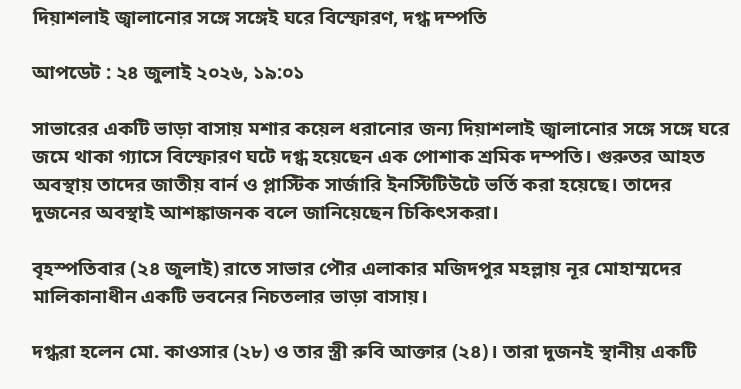দিয়াশলাই জ্বালানোর সঙ্গে সঙ্গেই ঘরে বিস্ফোরণ, দগ্ধ দম্পতি

আপডেট : ২৪ জুলাই ২০২৬, ১৯:০১

সাভারের একটি ভাড়া বাসায় মশার কয়েল ধরানোর জন্য দিয়াশলাই জ্বালানোর সঙ্গে সঙ্গে ঘরে জমে থাকা গ্যাসে বিস্ফোরণ ঘটে দগ্ধ হয়েছেন এক পোশাক শ্রমিক দম্পতি। গুরুতর আহত অবস্থায় তাদের জাতীয় বার্ন ও প্লাস্টিক সার্জারি ইনস্টিটিউটে ভর্তি করা হয়েছে। তাদের দুজনের অবস্থাই আশঙ্কাজনক বলে জানিয়েছেন চিকিৎসকরা।

বৃহস্পতিবার (২৪ জুলাই) রাতে সাভার পৌর এলাকার মজিদপুর মহল্লায় নূর মোহাম্মদের মালিকানাধীন একটি ভবনের নিচতলার ভাড়া বাসায়।

দগ্ধরা হলেন মো. কাওসার (২৮) ও তার স্ত্রী রুবি আক্তার (২৪)। তারা দুজনই স্থানীয় একটি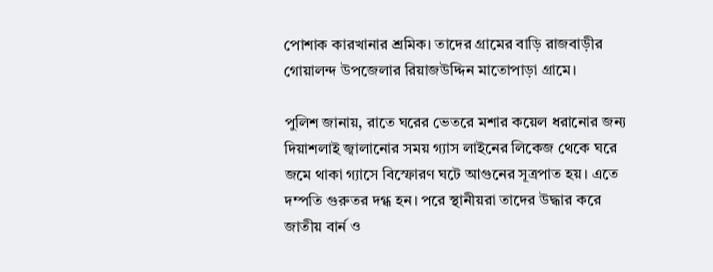পোশাক কারখানার শ্রমিক। তাদের গ্রামের বাড়ি রাজবাড়ীর গোয়ালন্দ উপজেলার রিয়াজউদ্দিন মাতোপাড়া গ্রামে।

পুলিশ জানায়, রাতে ঘরের ভেতরে মশার কয়েল ধরানোর জন্য দিয়াশলাই জ্বালানোর সময় গ্যাস লাইনের লিকেজ থেকে ঘরে জমে থাকা গ্যাসে বিস্ফোরণ ঘটে আগুনের সূত্রপাত হয়। এতে দম্পতি গুরুতর দগ্ধ হন। পরে স্থানীয়রা তাদের উদ্ধার করে জাতীয় বার্ন ও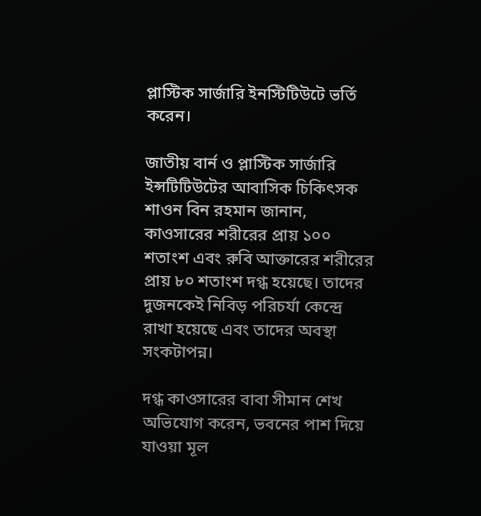প্লাস্টিক সার্জারি ইনস্টিটিউটে ভর্তি করেন।

জাতীয় বার্ন ও প্লাস্টিক সার্জারি ইন্সটিটিউটের আবাসিক চিকিৎসক শাওন বিন রহমান জানান, কাওসারের শরীরের প্রায় ১০০ শতাংশ এবং রুবি আক্তারের শরীরের প্রায় ৮০ শতাংশ দগ্ধ হয়েছে। তাদের দুজনকেই নিবিড় পরিচর্যা কেন্দ্রে রাখা হয়েছে এবং তাদের অবস্থা সংকটাপন্ন।

দগ্ধ কাওসারের বাবা সীমান শেখ অভিযোগ করেন, ভবনের পাশ দিয়ে যাওয়া মূল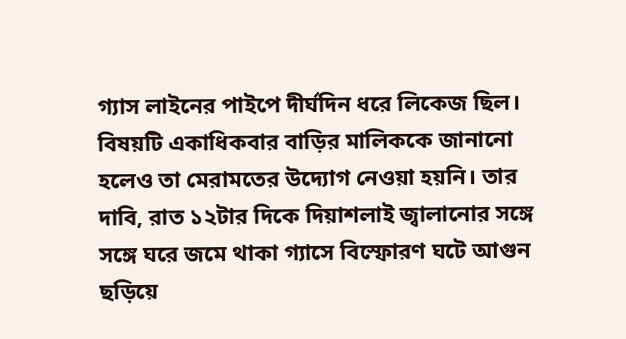গ্যাস লাইনের পাইপে দীর্ঘদিন ধরে লিকেজ ছিল। বিষয়টি একাধিকবার বাড়ির মালিককে জানানো হলেও তা মেরামতের উদ্যোগ নেওয়া হয়নি। তার দাবি, রাত ১২টার দিকে দিয়াশলাই জ্বালানোর সঙ্গে সঙ্গে ঘরে জমে থাকা গ্যাসে বিস্ফোরণ ঘটে আগুন ছড়িয়ে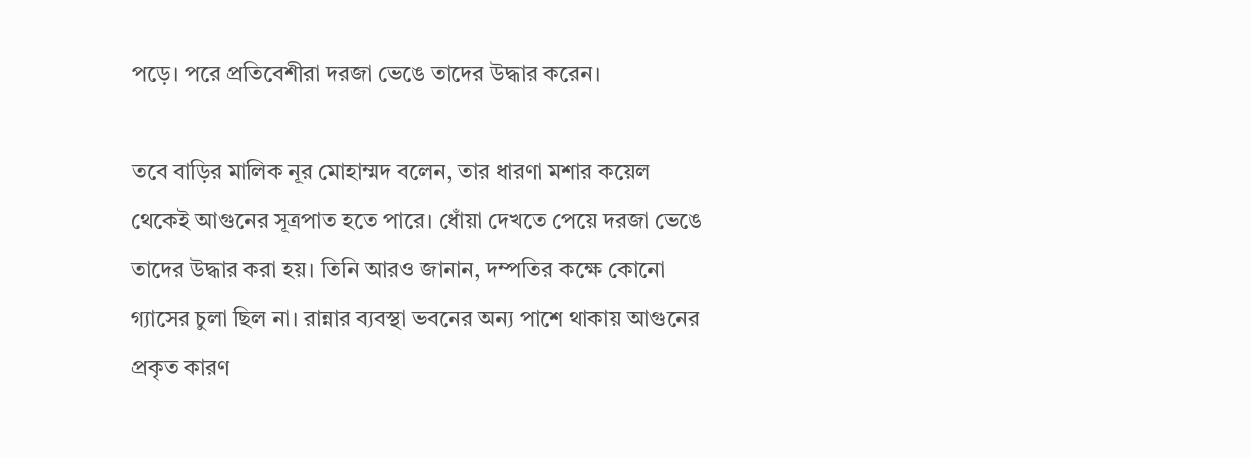পড়ে। পরে প্রতিবেশীরা দরজা ভেঙে তাদের উদ্ধার করেন।

তবে বাড়ির মালিক নূর মোহাম্মদ বলেন, তার ধারণা মশার কয়েল থেকেই আগুনের সূত্রপাত হতে পারে। ধোঁয়া দেখতে পেয়ে দরজা ভেঙে তাদের উদ্ধার করা হয়। তিনি আরও জানান, দম্পতির কক্ষে কোনো গ্যাসের চুলা ছিল না। রান্নার ব্যবস্থা ভবনের অন্য পাশে থাকায় আগুনের প্রকৃত কারণ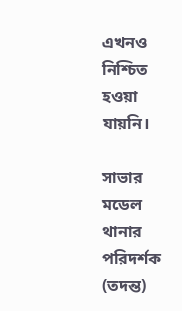এখনও নিশ্চিত হওয়া যায়নি।

সাভার মডেল থানার পরিদর্শক (তদন্ত)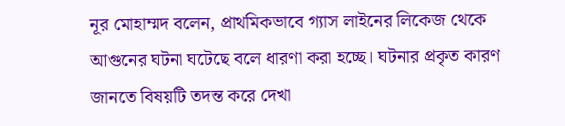নূর মোহাম্মদ বলেন, প্রাথমিকভাবে গ্যাস লাইনের লিকেজ থেকে আগুনের ঘটনা ঘটেছে বলে ধারণা করা হচ্ছে। ঘটনার প্রকৃত কারণ জানতে বিষয়টি তদন্ত করে দেখা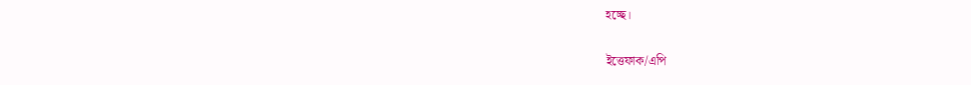হচ্ছে।

ইত্তেফাক/এপি